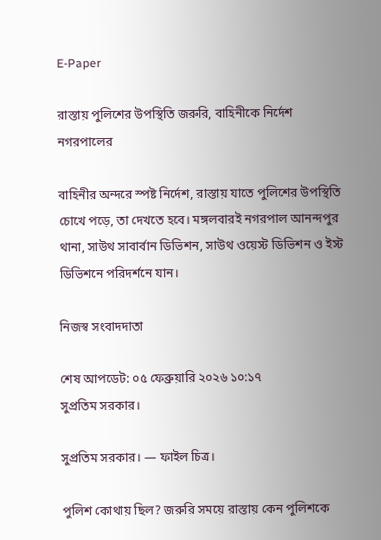E-Paper

রাস্তায় পুলিশের উপস্থিতি জরুরি, বাহিনীকে নির্দেশ নগরপালের

বাহিনীর অন্দরে স্পষ্ট নির্দেশ, রাস্তায় যাতে পুলিশের উপস্থিতি চোখে পড়ে, তা দেখতে হবে। মঙ্গলবারই নগরপাল আনন্দপুর থানা, সাউথ সাবার্বান ডিভিশন, সাউথ ওয়েস্ট ডিভিশন ও ইস্ট ডিভিশনে পরিদর্শনে যান।

নিজস্ব সংবাদদাতা

শেষ আপডেট: ০৫ ফেব্রুয়ারি ২০২৬ ১০:১৭
সুপ্রতিম সরকার।

সুপ্রতিম সরকার। — ফাইল চিত্র।

পুলিশ কোথায় ছিল? জরুরি সময়ে রাস্তায় কেন পুলিশকে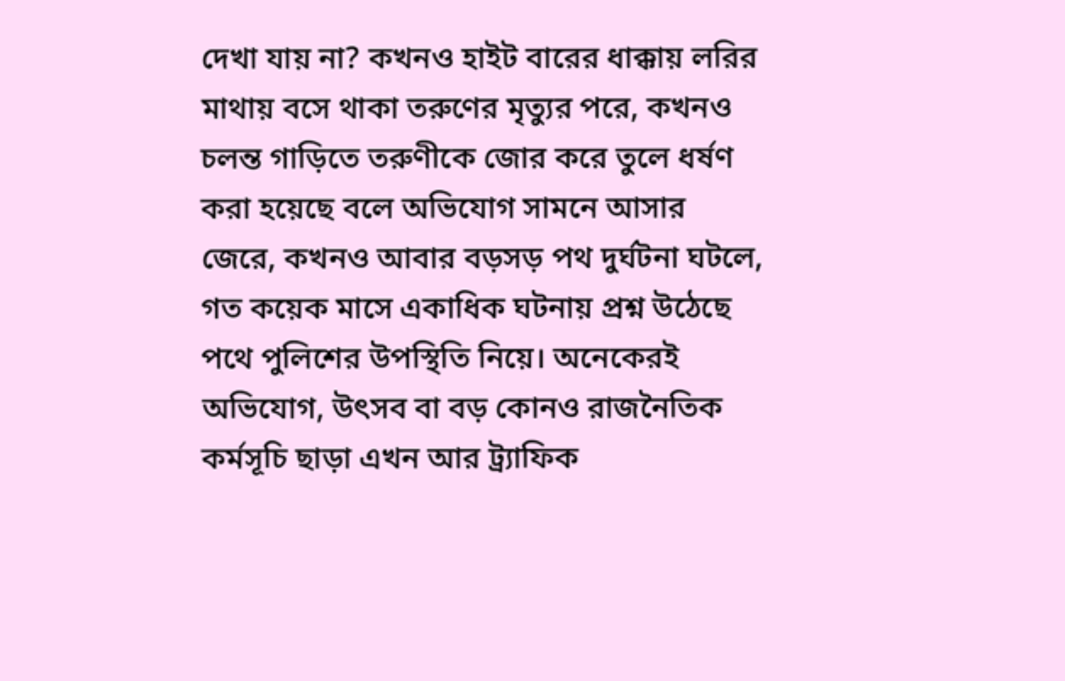দেখা যায় না? কখনও হাইট বারের ধাক্কায় লরির মাথায় বসে থাকা তরুণের মৃত্যুর পরে, কখনও চলন্ত গাড়িতে তরুণীকে জোর করে তুলে ধর্ষণ করা হয়েছে বলে অভিযোগ সামনে আসার জেরে, কখনও আবার বড়সড় পথ দুর্ঘটনা ঘটলে, গত কয়েক মাসে একাধিক ঘটনায় প্রশ্ন উঠেছে পথে পুলিশের উপস্থিতি নিয়ে। অনেকেরই অভিযোগ, উৎসব বা বড় কোনও রাজনৈতিক কর্মসূচি ছাড়া এখন আর ট্র্যাফিক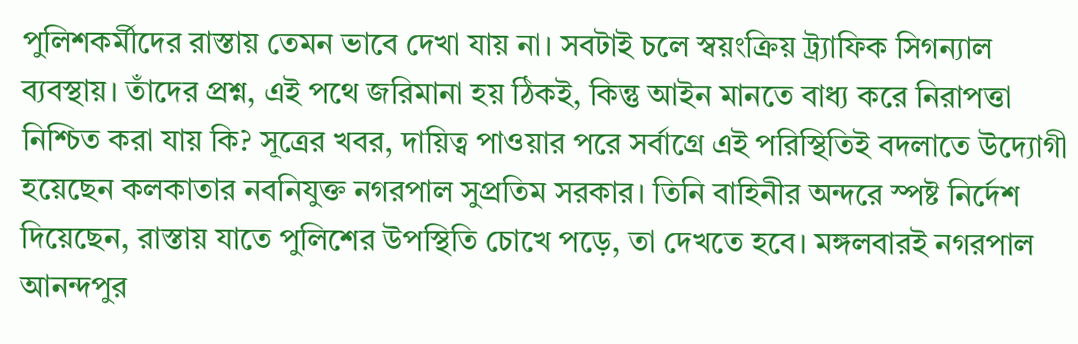পুলিশকর্মীদের রাস্তায় তেমন ভাবে দেখা যায় না। সবটাই চলে স্বয়ংক্রিয় ট্র্যাফিক সিগন্যাল ব্যবস্থায়। তাঁদের প্রশ্ন, এই পথে জরিমানা হয় ঠিকই, কিন্তু আইন মানতে বাধ্য করে নিরাপত্তা নিশ্চিত করা যায় কি? সূত্রের খবর, দায়িত্ব পাওয়ার পরে সর্বাগ্রে এই পরিস্থিতিই বদলাতে উদ্যোগী হয়েছেন কলকাতার নবনিযুক্ত নগরপাল সুপ্রতিম সরকার। তিনি বাহিনীর অন্দরে স্পষ্ট নির্দেশ দিয়েছেন, রাস্তায় যাতে পুলিশের উপস্থিতি চোখে পড়ে, তা দেখতে হবে। মঙ্গলবারই নগরপাল আনন্দপুর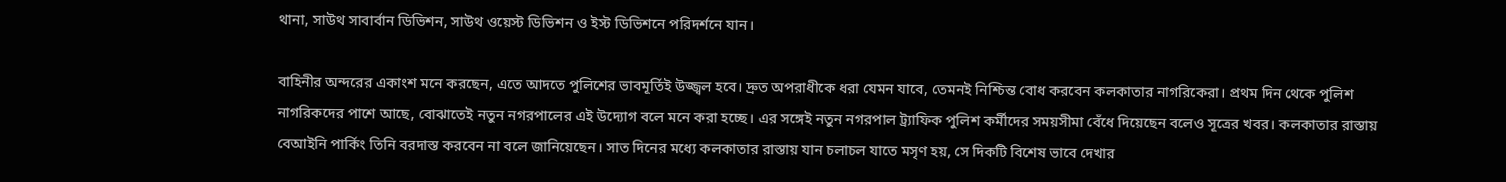থানা, সাউথ সাবার্বান ডিভিশন, সাউথ ওয়েস্ট ডিভিশন ও ইস্ট ডিভিশনে পরিদর্শনে যান।

বাহিনীর অন্দরের একাংশ মনে করছেন, এতে আদতে পুলিশের ভাবমূর্তিই উজ্জ্বল হবে। দ্রুত অপরাধীকে ধরা যেমন যাবে, তেমনই নিশ্চিন্ত বোধ করবেন কলকাতার নাগরিকেরা। প্রথম দিন থেকে পুলিশ নাগরিকদের পাশে আছে, বোঝাতেই নতুন নগরপালের এই উদ্যোগ বলে মনে করা হচ্ছে। এর সঙ্গেই নতুন নগরপাল ট্র্যাফিক পুলিশ কর্মীদের সময়সীমা বেঁধে দিয়েছেন বলেও সূত্রের খবর। কলকাতার রাস্তায় বেআইনি পার্কিং তিনি বরদাস্ত করবেন না বলে জানিয়েছেন। সাত দিনের মধ্যে কলকাতার রাস্তায় যান চলাচল যাতে মসৃণ হয়, সে দিকটি বিশেষ ভাবে দেখার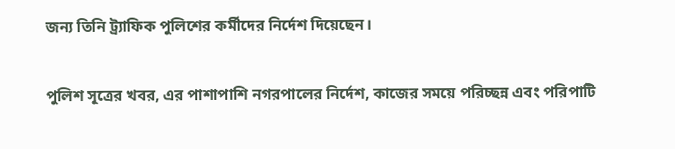জন্য তিনি ট্র্যাফিক পুলিশের কর্মীদের নির্দেশ দিয়েছেন।

পুলিশ সূত্রের খবর, এর পাশাপাশি নগরপালের নির্দেশ, কাজের সময়ে পরিচ্ছন্ন এবং পরিপাটি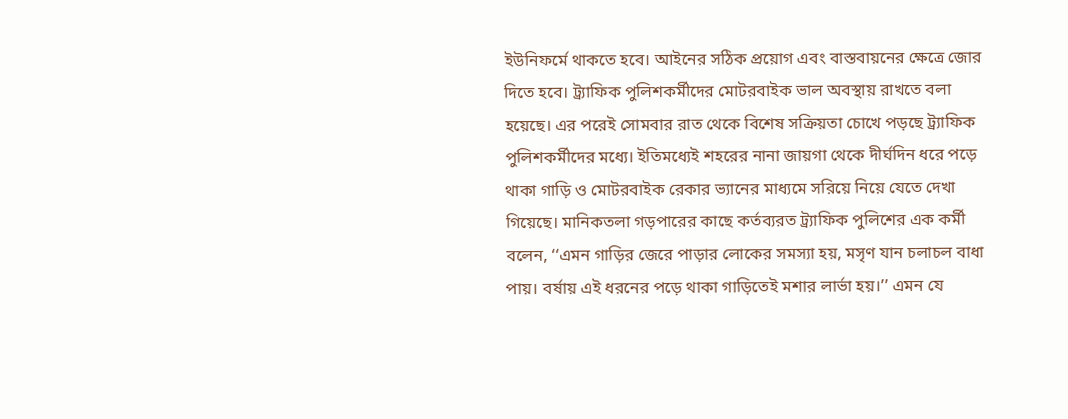ইউনিফর্মে থাকতে হবে। আইনের সঠিক প্রয়োগ এবং বাস্তবায়নের ক্ষেত্রে জোর দিতে হবে। ট্র্যাফিক পুলিশকর্মীদের মোটরবাইক ভাল অবস্থায় রাখতে বলা হয়েছে। এর পরেই সোমবার রাত থেকে বিশেষ সক্রিয়তা চোখে পড়ছে ট্র্যাফিক পুলিশকর্মীদের মধ্যে। ইতিমধ্যেই শহরের নানা জায়গা থেকে দীর্ঘদিন ধরে পড়ে থাকা গাড়ি ও মোটরবাইক রেকার ভ্যানের মাধ্যমে সরিয়ে নিয়ে যেতে দেখা গিয়েছে। মানিকতলা গড়পারের কাছে কর্তব্যরত ট্র্যাফিক পুলিশের এক কর্মী বলেন, ‘‘এমন গাড়ির জেরে পাড়ার লোকের সমস্যা হয়, মসৃণ যান চলাচল বাধা পায়। বর্ষায় এই ধরনের পড়ে থাকা গাড়িতেই মশার লার্ভা হয়।’’ এমন যে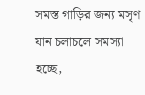সমস্ত গাড়ির জন্য মসৃণ যান চলাচলে সমস্যা হচ্ছে,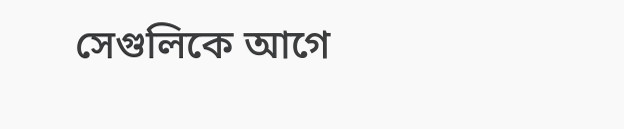সেগুলিকে আগে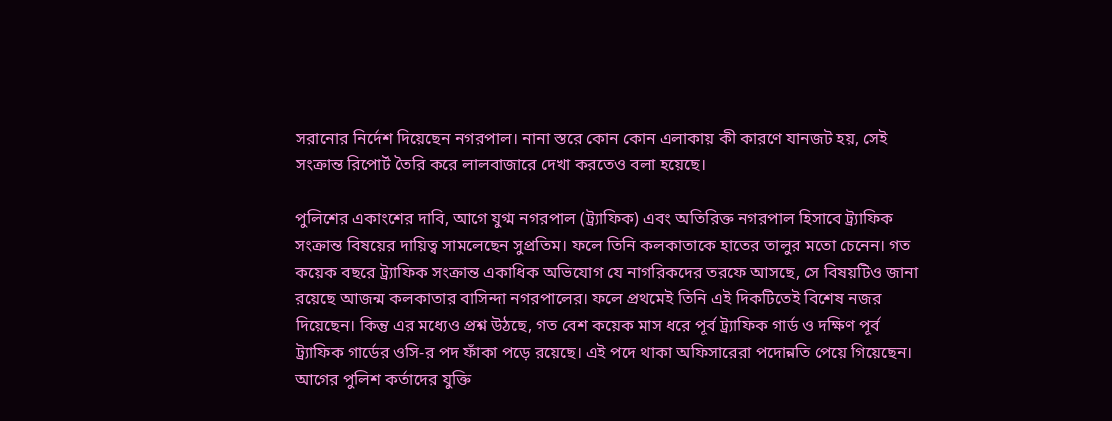সরানোর নির্দেশ দিয়েছেন নগরপাল। নানা স্তরে কোন কোন এলাকায় কী কারণে যানজট হয়, সেই সংক্রান্ত রিপোর্ট তৈরি করে লালবাজারে দেখা করতেও বলা হয়েছে।

পুলিশের একাংশের দাবি, আগে যুগ্ম নগরপাল (ট্র্যাফিক) এবং অতিরিক্ত নগরপাল হিসাবে ট্র্যাফিক সংক্রান্ত বিষয়ের দায়িত্ব সামলেছেন সুপ্রতিম। ফলে তিনি কলকাতাকে হাতের তালুর মতো চেনেন। গত কয়েক বছরে ট্র্যাফিক সংক্রান্ত একাধিক অভিযোগ যে নাগরিকদের তরফে আসছে, সে বিষয়টিও জানা রয়েছে আজন্ম কলকাতার বাসিন্দা নগরপালের। ফলে প্রথমেই তিনি এই দিকটিতেই বিশেষ নজর দিয়েছেন। কিন্তু এর মধ্যেও প্রশ্ন উঠছে, গত বেশ কয়েক মাস ধরে পূর্ব ট্র্যাফিক গার্ড ও দক্ষিণ পূর্ব ট্র্যাফিক গার্ডের ওসি-র পদ ফাঁকা পড়ে রয়েছে। এই পদে থাকা অফিসারেরা পদোন্নতি পেয়ে গিয়েছেন। আগের পুলিশ কর্তাদের যুক্তি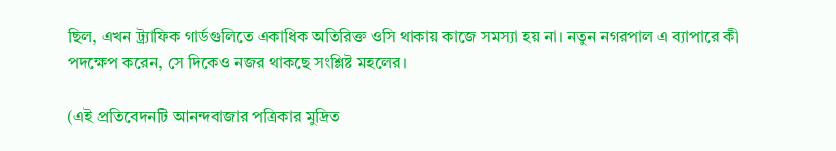ছিল, এখন ট্র্যাফিক গার্ডগুলিতে একাধিক অতিরিক্ত ওসি থাকায় কাজে সমস্যা হয় না। নতুন নগরপাল এ ব্যাপারে কী পদক্ষেপ করেন, সে দিকেও নজর থাকছে সংশ্লিষ্ট মহলের।

(এই প্রতিবেদনটি আনন্দবাজার পত্রিকার মুদ্রিত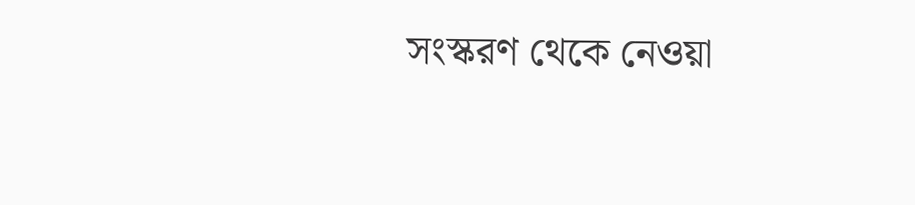সংস্করণ থেকে নেওয়া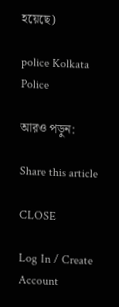হয়েছে)

police Kolkata Police

আরও পড়ুন:

Share this article

CLOSE

Log In / Create Account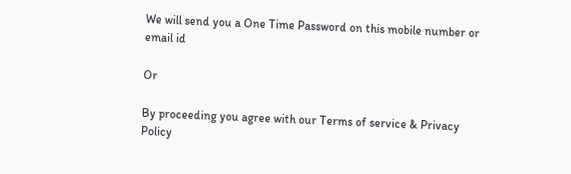We will send you a One Time Password on this mobile number or email id

Or

By proceeding you agree with our Terms of service & Privacy Policy